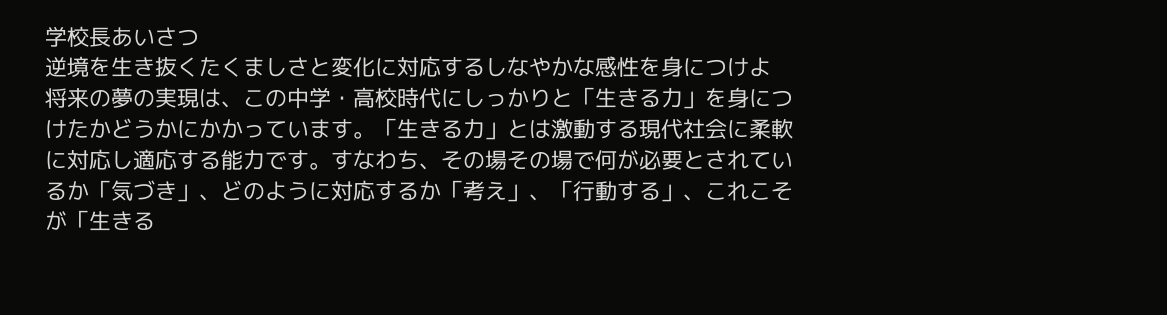学校長あいさつ
逆境を生き抜くたくましさと変化に対応するしなやかな感性を身につけよ
将来の夢の実現は、この中学・高校時代にしっかりと「生きる力」を身につけたかどうかにかかっています。「生きる力」とは激動する現代社会に柔軟に対応し適応する能力です。すなわち、その場その場で何が必要とされているか「気づき」、どのように対応するか「考え」、「行動する」、これこそが「生きる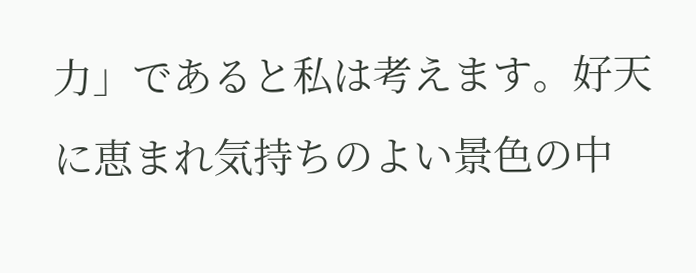力」であると私は考えます。好天に恵まれ気持ちのよい景色の中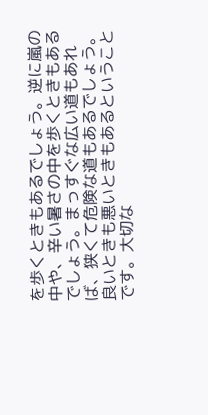を歩くときもあるでしょう。逆に嵐の中や、辛い暑さの中を歩くときもあるでしょう。まっすぐな広い道もあれば、狭くて危険な道もあるでしょう。良いときも悪いときもあるということです。大切な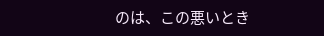のは、この悪いとき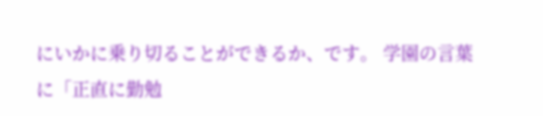にいかに乗り切ることができるか、です。 学園の言葉に「正直に勤勉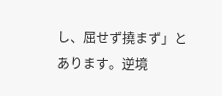し、屈せず撓まず」とあります。逆境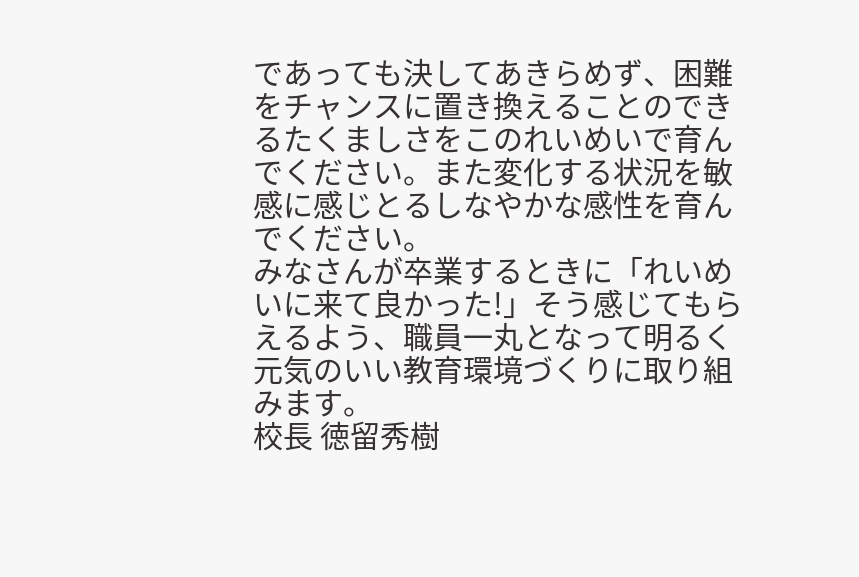であっても決してあきらめず、困難をチャンスに置き換えることのできるたくましさをこのれいめいで育んでください。また変化する状況を敏感に感じとるしなやかな感性を育んでください。
みなさんが卒業するときに「れいめいに来て良かった!」そう感じてもらえるよう、職員一丸となって明るく元気のいい教育環境づくりに取り組みます。
校長 徳留秀樹